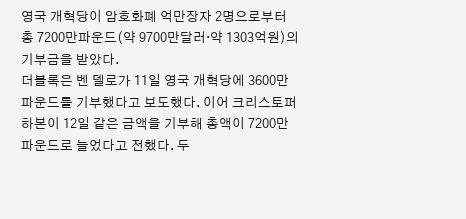영국 개혁당이 암호화폐 억만장자 2명으로부터 총 7200만파운드(약 9700만달러·약 1303억원)의 기부금을 받았다.
더블록은 벤 델로가 11일 영국 개혁당에 3600만파운드를 기부했다고 보도했다. 이어 크리스토퍼 하본이 12일 같은 금액을 기부해 총액이 7200만파운드로 늘었다고 전했다. 두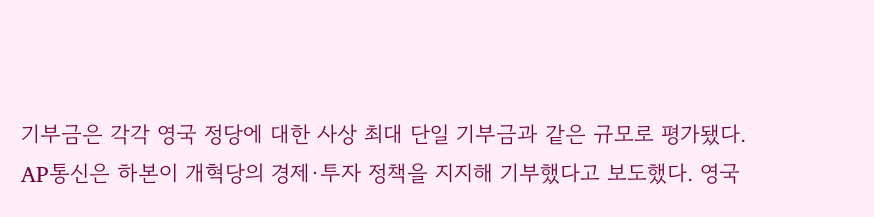기부금은 각각 영국 정당에 대한 사상 최대 단일 기부금과 같은 규모로 평가됐다.
AP통신은 하본이 개혁당의 경제·투자 정책을 지지해 기부했다고 보도했다. 영국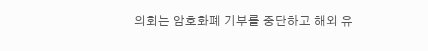의회는 암호화폐 기부를 중단하고 해외 유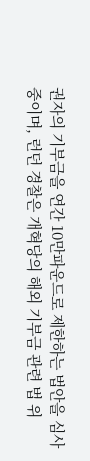권자의 기부금을 연간 10만파운드로 제한하는 법안을 심사 중이며, 런던 경찰은 개혁당의 해외 기부금 관련 법 위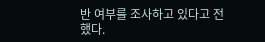반 여부를 조사하고 있다고 전했다.